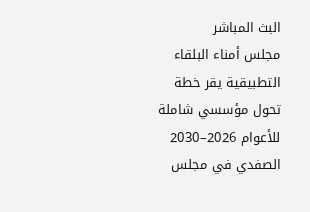البث المباشر
مجلس أمناء البلقاء التطبيقية يقر خطة تحول مؤسسي شاملة للأعوام 2026–2030 الصفدي في مجلس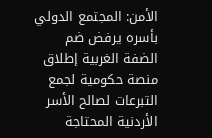الأمن: المجتمع الدولي بأسره يرفض ضم الضفة الغربية إطلاق منصة حكومية لجمع التبرعات لصالح الأسر الأردنية المحتاجة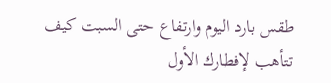طقس بارد اليوم وارتفاع حتى السبت كيف تتأهب لإفطارك الأول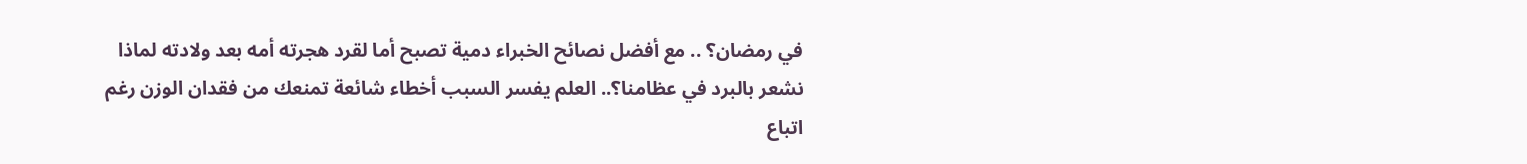في رمضان؟ .. مع أفضل نصائح الخبراء دمية تصبح أما لقرد هجرته أمه بعد ولادته لماذا نشعر بالبرد في عظامنا؟.. العلم يفسر السبب أخطاء شائعة تمنعك من فقدان الوزن رغم اتباع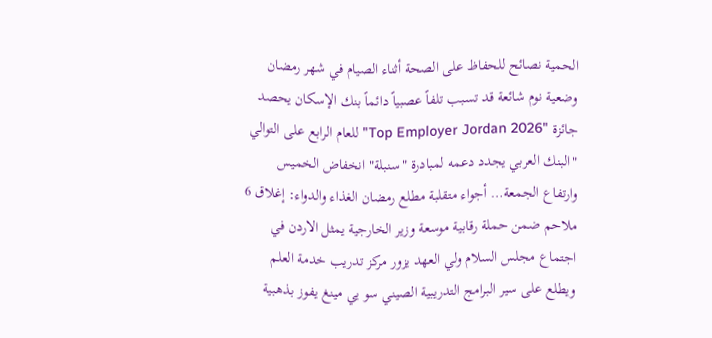الحمية نصائح للحفاظ على الصحة أثناء الصيام في شهر رمضان وضعية نوم شائعة قد تسبب تلفاً عصبياً دائماً بنك الإسكان يحصد جائزة "Top Employer Jordan 2026" للعام الرابع على التوالي "البنك العربي يجدد دعمه لمبادرة "سنبلة" انخفاض الخميس وارتفاع الجمعة… أجواء متقلبة مطلع رمضان الغذاء والدواء: إغلاق 6 ملاحم ضمن حملة رقابية موسعة وزير الخارجية يمثل الاردن في اجتماع مجلس السلام ولي العهد يزور مركز تدريب خدمة العلم ويطلع على سير البرامج التدريبية الصيني سو يي مينغ يفوز بذهبية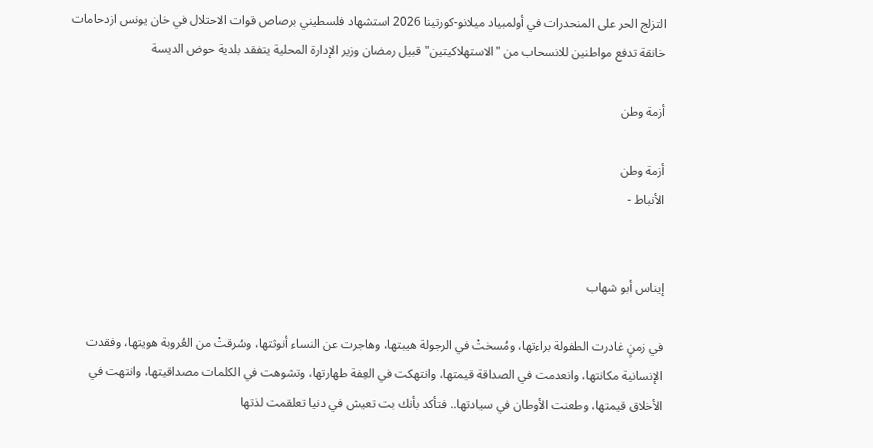التزلج الحر على المنحدرات في أولمبياد ميلانو-كورتينا 2026 استشهاد فلسطيني برصاص قوات الاحتلال في خان يونس ازدحامات خانقة تدفع مواطنين للانسحاب من "الاستهلاكيتين" قبيل رمضان وزير الإدارة المحلية يتفقد بلدية حوض الديسة

أزمة وطن

أزمة وطن
الأنباط -


إيناس أبو شهاب

في زمنٍ غادرت الطفولة براءتها، ومُسختْ في الرجولة هيبتها، وهاجرت عن النساء أنوثتها، وسُرقتْ من العُروبة هويتها، وفقدت الإنسانية مكانتها، وانعدمت في الصداقة قيمتها، وانتهكت في العِفة طهارتها، وتشوهت في الكلمات مصداقيتها، وانتهت في الأخلاق قيمتها، وطعنت الأوطان في سيادتها.. فتأكد بأنك بت تعيش في دنيا تعلقمت لذتها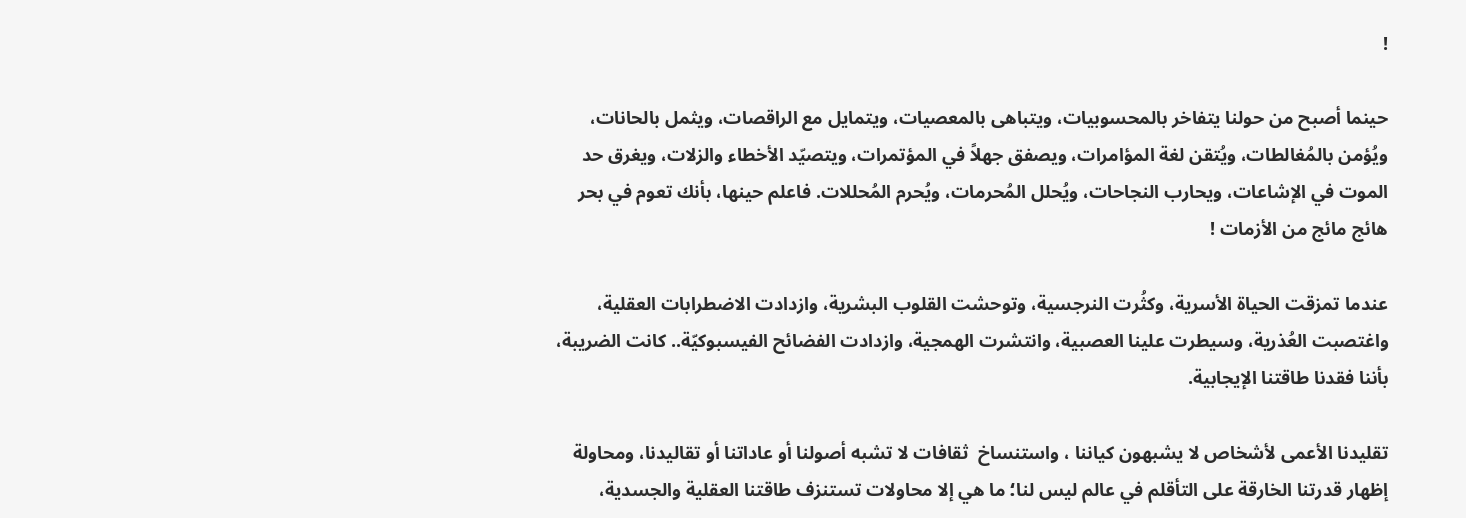!

حينما أصبح من حولنا يتفاخر بالمحسوبيات، ويتباهى بالمعصيات، ويتمايل مع الراقصات، ويثمل بالحانات، ويُؤمن بالمُغالطات، ويُتقن لغة المؤامرات، ويصفق جهلاً في المؤتمرات، ويتصيّد الأخطاء والزلات، ويغرق حد الموت في الإشاعات، ويحارب النجاحات، ويُحلل المُحرمات، ويُحرم المُحللات. فاعلم حينها، بأنك تعوم في بحر هائج مائج من الأزمات !

عندما تمزقت الحياة الأسرية، وكثُرت النرجسية، وتوحشت القلوب البشرية، وازدادت الاضطرابات العقلية، واغتصبت العُذرية، وسيطرت علينا العصبية، وانتشرت الهمجية، وازدادت الفضائح الفيسبوكيّة.. كانت الضريبة، بأننا فقدنا طاقتنا الإيجابية.

تقليدنا الأعمى لأشخاص لا يشبهون كياننا ، واستنساخ  ثقافات لا تشبه أصولنا أو عاداتنا أو تقاليدنا، ومحاولة إظهار قدرتنا الخارقة على التأقلم في عالم ليس لنا؛ ما هي إلا محاولات تستنزف طاقتنا العقلية والجسدية،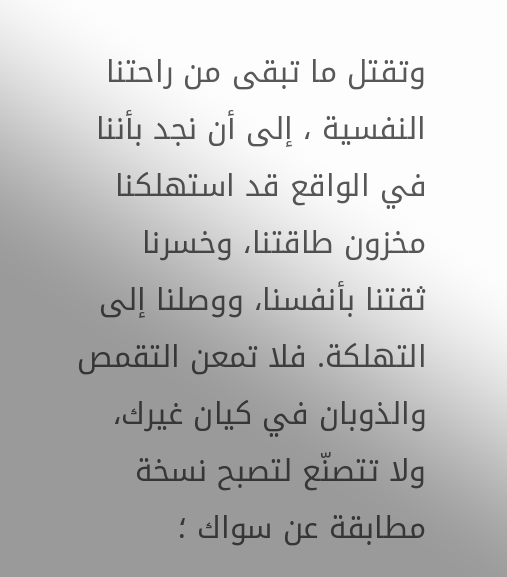وتقتل ما تبقى من راحتنا النفسية ، إلى أن نجد بأننا في الواقع قد استهلكنا مخزون طاقتنا، وخسرنا ثقتنا بأنفسنا، ووصلنا إلى التهلكة. فلا تمعن التقمص والذوبان في كيان غيرك، ولا تتصنّع لتصبح نسخة مطابقة عن سواك ؛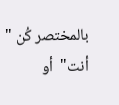بالمختصر كُن " أنت"  أو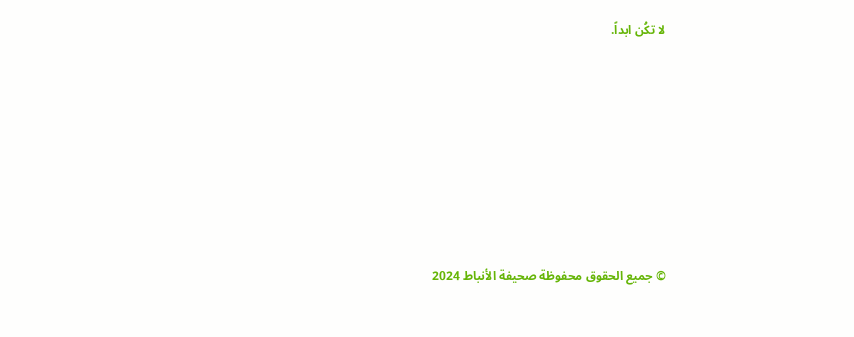لا تكُن ابداً.







© جميع الحقوق محفوظة صحيفة الأنباط 2024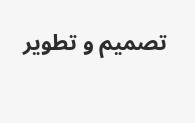تصميم و تطوير